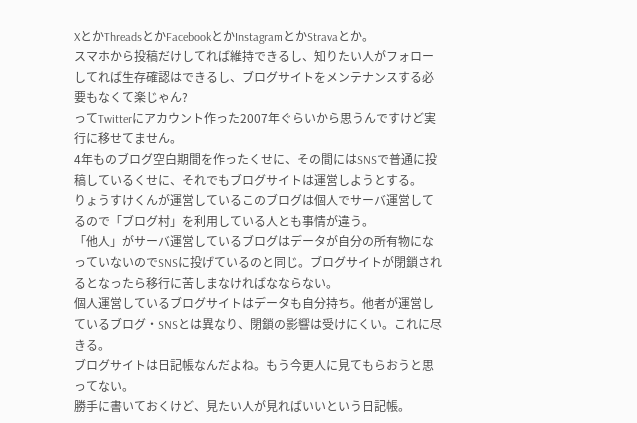XとかThreadsとかFacebookとかInstagramとかStravaとか。
スマホから投稿だけしてれば維持できるし、知りたい人がフォローしてれば生存確認はできるし、ブログサイトをメンテナンスする必要もなくて楽じゃん?
ってTwitterにアカウント作った2007年ぐらいから思うんですけど実行に移せてません。
4年ものブログ空白期間を作ったくせに、その間にはSNSで普通に投稿しているくせに、それでもブログサイトは運営しようとする。
りょうすけくんが運営しているこのブログは個人でサーバ運営してるので「ブログ村」を利用している人とも事情が違う。
「他人」がサーバ運営しているブログはデータが自分の所有物になっていないのでSNSに投げているのと同じ。ブログサイトが閉鎖されるとなったら移行に苦しまなければなならない。
個人運営しているブログサイトはデータも自分持ち。他者が運営しているブログ・SNSとは異なり、閉鎖の影響は受けにくい。これに尽きる。
ブログサイトは日記帳なんだよね。もう今更人に見てもらおうと思ってない。
勝手に書いておくけど、見たい人が見ればいいという日記帳。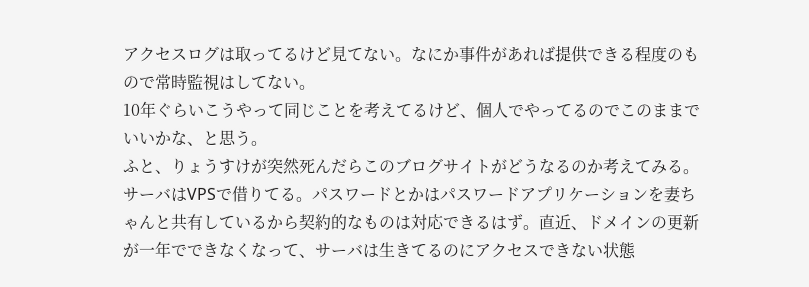アクセスログは取ってるけど見てない。なにか事件があれば提供できる程度のもので常時監視はしてない。
10年ぐらいこうやって同じことを考えてるけど、個人でやってるのでこのままでいいかな、と思う。
ふと、りょうすけが突然死んだらこのブログサイトがどうなるのか考えてみる。
サーバはVPSで借りてる。パスワードとかはパスワードアプリケーションを妻ちゃんと共有しているから契約的なものは対応できるはず。直近、ドメインの更新が一年でできなくなって、サーバは生きてるのにアクセスできない状態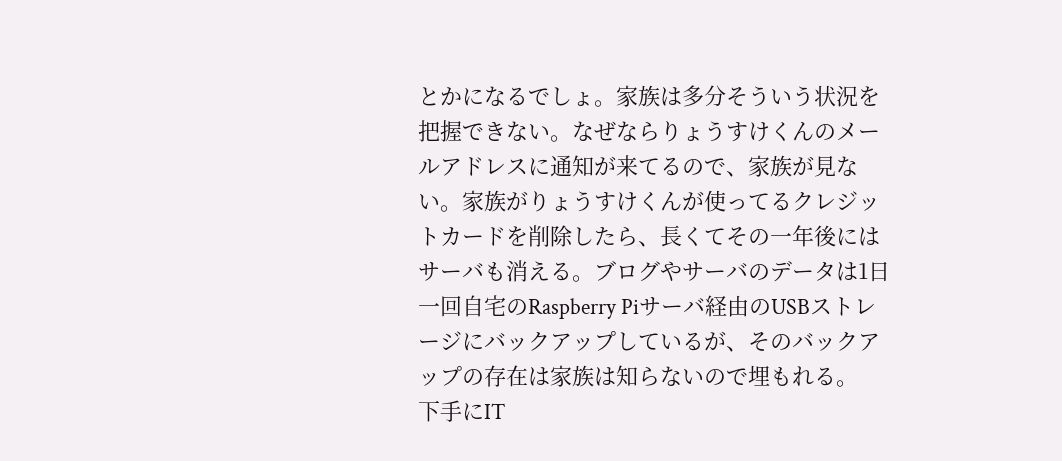とかになるでしょ。家族は多分そういう状況を把握できない。なぜならりょうすけくんのメールアドレスに通知が来てるので、家族が見ない。家族がりょうすけくんが使ってるクレジットカードを削除したら、長くてその一年後にはサーバも消える。ブログやサーバのデータは1日一回自宅のRaspberry Piサーバ経由のUSBストレージにバックアップしているが、そのバックアップの存在は家族は知らないので埋もれる。
下手にIT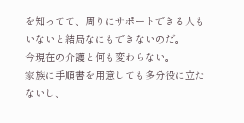を知ってて、周りにサポートできる人もいないと結局なにもできないのだ。
今現在の介護と何も変わらない。
家族に手順書を用意しても多分役に立たないし、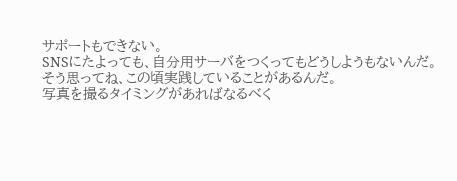サポートもできない。
SNSにたよっても、自分用サーバをつくってもどうしようもないんだ。
そう思ってね、この頃実践していることがあるんだ。
写真を撮るタイミングがあればなるべく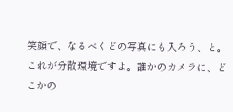笑顔で、なるべくどの写真にも入ろう、と。
これが分散環境ですよ。誰かのカメラに、どこかの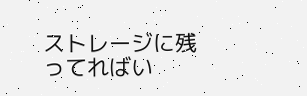ストレージに残ってればい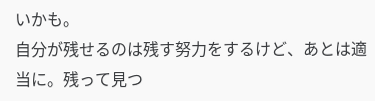いかも。
自分が残せるのは残す努力をするけど、あとは適当に。残って見つ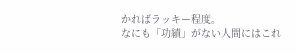かればラッキー程度。
なにも「功績」がない人間にはこれ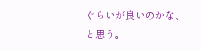ぐらいが良いのかな、と思う。